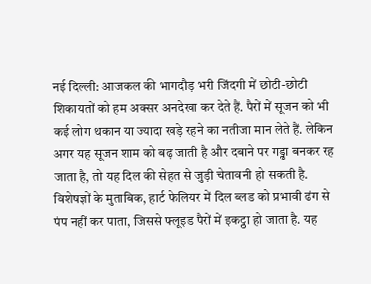नई दिल्ली: आजकल की भागदौड़ भरी जिंदगी में छोटी-छोटी शिकायतों को हम अक्सर अनदेखा कर देते हैं. पैरों में सूजन को भी कई लोग थकान या ज्यादा खड़े रहने का नतीजा मान लेते हैं. लेकिन अगर यह सूजन शाम को बढ़ जाती है और दबाने पर गड्ढा बनकर रह जाता है, तो यह दिल की सेहत से जुड़ी चेतावनी हो सकती है. विशेषज्ञों के मुताबिक, हार्ट फेलियर में दिल ब्लड को प्रभावी ढंग से पंप नहीं कर पाता, जिससे फ्लूइड पैरों में इकट्ठा हो जाता है. यह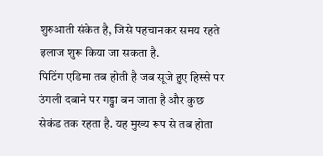शुरुआती संकेत है, जिसे पहचानकर समय रहते इलाज शुरू किया जा सकता है.
पिटिंग एडिमा तब होती है जब सूजे हुए हिस्से पर उंगली दबाने पर गड्ढा बन जाता है और कुछ सेकंड तक रहता है. यह मुख्य रूप से तब होता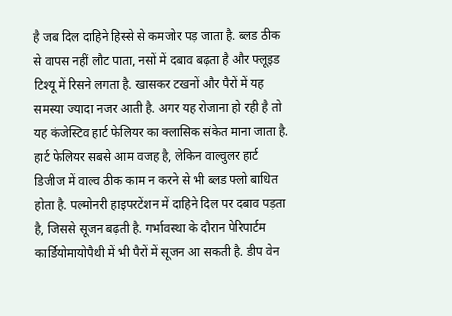है जब दिल दाहिने हिस्से से कमजोर पड़ जाता है. ब्लड ठीक से वापस नहीं लौट पाता, नसों में दबाव बढ़ता है और फ्लूइड टिश्यू में रिसने लगता है. खासकर टखनों और पैरों में यह समस्या ज्यादा नजर आती है. अगर यह रोजाना हो रही है तो यह कंजेस्टिव हार्ट फेलियर का क्लासिक संकेत माना जाता है.
हार्ट फेलियर सबसे आम वजह है, लेकिन वाल्वुलर हार्ट डिजीज में वाल्व ठीक काम न करने से भी ब्लड फ्लो बाधित होता है. पल्मोनरी हाइपरटेंशन में दाहिने दिल पर दबाव पड़ता है, जिससे सूजन बढ़ती है. गर्भावस्था के दौरान पेरिपार्टम कार्डियोमायोपैथी में भी पैरों में सूजन आ सकती है. डीप वेन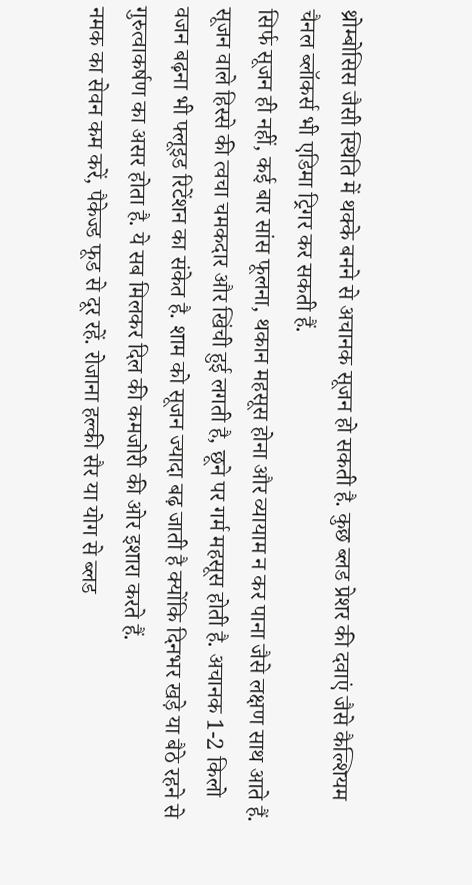थ्रोम्बोसिस जैसी स्थिति में थक्के बनने से अचानक सूजन हो सकती है. कुछ ब्लड प्रेशर की दवाएं जैसे कैल्शियम चैनल ब्लॉकर्स भी एडिमा ट्रिगर कर सकती हैं.
सिर्फ सूजन ही नहीं, कई बार सांस फूलना, थकान महसूस होना और व्यायाम न कर पाना जैसे लक्षण साथ आते हैं. सूजन वाले हिस्से की त्वचा चमकदार और खिंची हुई लगती है, छूने पर गर्म महसूस होती है. अचानक 1-2 किलो वजन बढ़ना भी फ्लूइड रिटेंशन का संकेत है. शाम को सूजन ज्यादा बढ़ जाती है क्योंकि दिनभर खड़े या बैठे रहने से गुरुत्वाकर्षण का असर होता है. ये सब मिलकर दिल की कमजोरी की ओर इशारा करते हैं.
नमक का सेवन कम करें, पैकेज्ड फूड से दूर रहें. रोजाना हल्की सैर या योग से ब्लड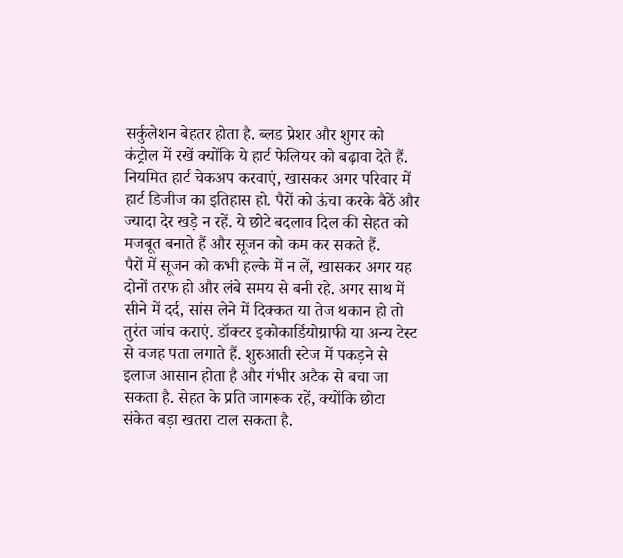सर्कुलेशन बेहतर होता है. ब्लड प्रेशर और शुगर को कंट्रोल में रखें क्योंकि ये हार्ट फेलियर को बढ़ावा देते हैं. नियमित हार्ट चेकअप करवाएं, खासकर अगर परिवार में हार्ट डिजीज का इतिहास हो. पैरों को ऊंचा करके बैठें और ज्यादा देर खड़े न रहें. ये छोटे बदलाव दिल की सेहत को मजबूत बनाते हैं और सूजन को कम कर सकते हैं.
पैरों में सूजन को कभी हल्के में न लें, खासकर अगर यह दोनों तरफ हो और लंबे समय से बनी रहे. अगर साथ में सीने में दर्द, सांस लेने में दिक्कत या तेज थकान हो तो तुरंत जांच कराएं. डॉक्टर इकोकार्डियोग्राफी या अन्य टेस्ट से वजह पता लगाते हैं. शुरुआती स्टेज में पकड़ने से इलाज आसान होता है और गंभीर अटैक से बचा जा सकता है. सेहत के प्रति जागरूक रहें, क्योंकि छोटा संकेत बड़ा खतरा टाल सकता है.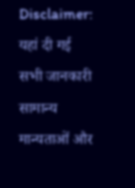Disclaimer: यहां दी गई सभी जानकारी सामान्य मान्यताओं और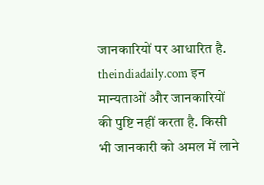जानकारियों पर आधारित है. theindiadaily.com इन मान्यताओं और जानकारियों की पुष्टि नहीं करता है. किसी भी जानकारी को अमल में लाने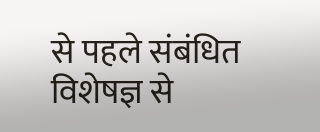से पहले संबंधित विशेषज्ञ से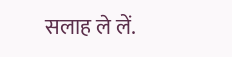सलाह ले लें.